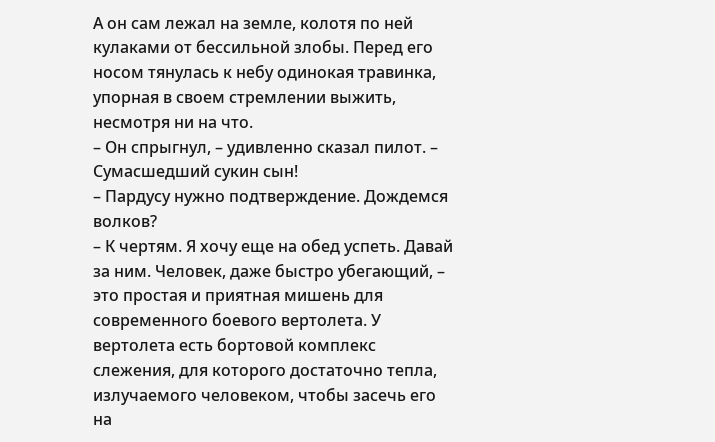А он сам лежал на земле, колотя по ней кулаками от бессильной злобы. Перед его носом тянулась к небу одинокая травинка, упорная в своем стремлении выжить, несмотря ни на что.
– Он спрыгнул, – удивленно сказал пилот. – Сумасшедший сукин сын!
– Пардусу нужно подтверждение. Дождемся волков?
– К чертям. Я хочу еще на обед успеть. Давай за ним. Человек, даже быстро убегающий, – это простая и приятная мишень для современного боевого вертолета. У вертолета есть бортовой комплекс слежения, для которого достаточно тепла, излучаемого человеком, чтобы засечь его на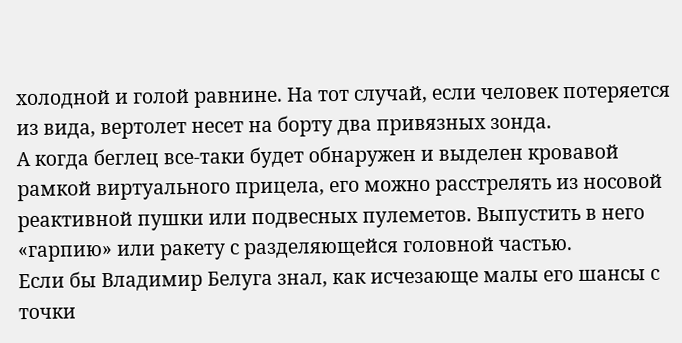холодной и голой равнине. На тот случай, если человек потеряется из вида, вертолет несет на борту два привязных зонда.
А когда беглец все-таки будет обнаружен и выделен кровавой рамкой виртуального прицела, его можно расстрелять из носовой реактивной пушки или подвесных пулеметов. Выпустить в него «гарпию» или ракету с разделяющейся головной частью.
Если бы Владимир Белуга знал, как исчезающе малы его шансы с точки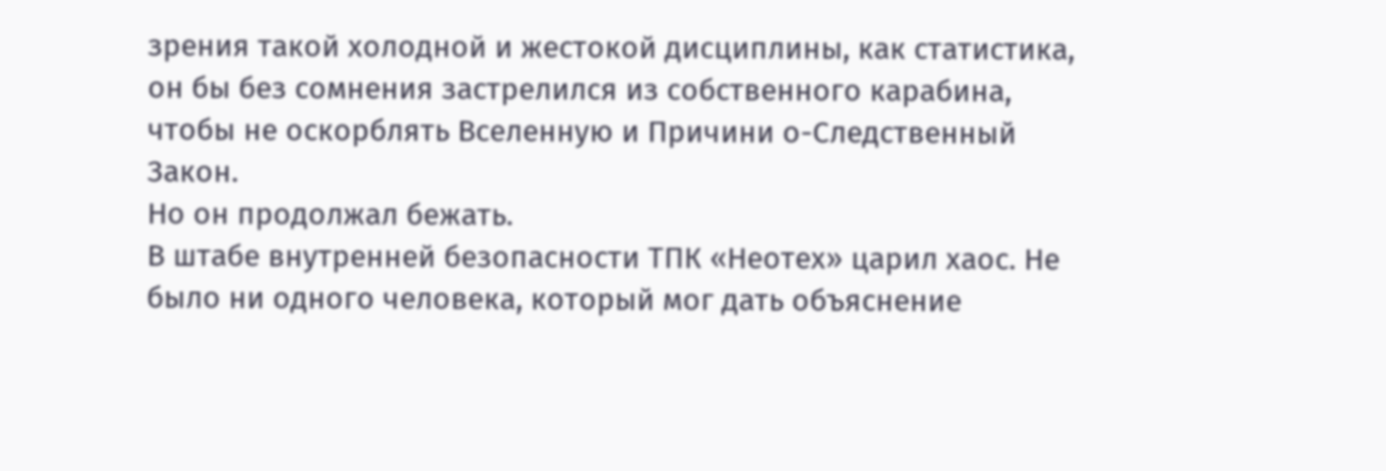зрения такой холодной и жестокой дисциплины, как статистика, он бы без сомнения застрелился из собственного карабина, чтобы не оскорблять Вселенную и Причини о-Следственный Закон.
Но он продолжал бежать.
В штабе внутренней безопасности ТПК «Неотех» царил хаос. Не было ни одного человека, который мог дать объяснение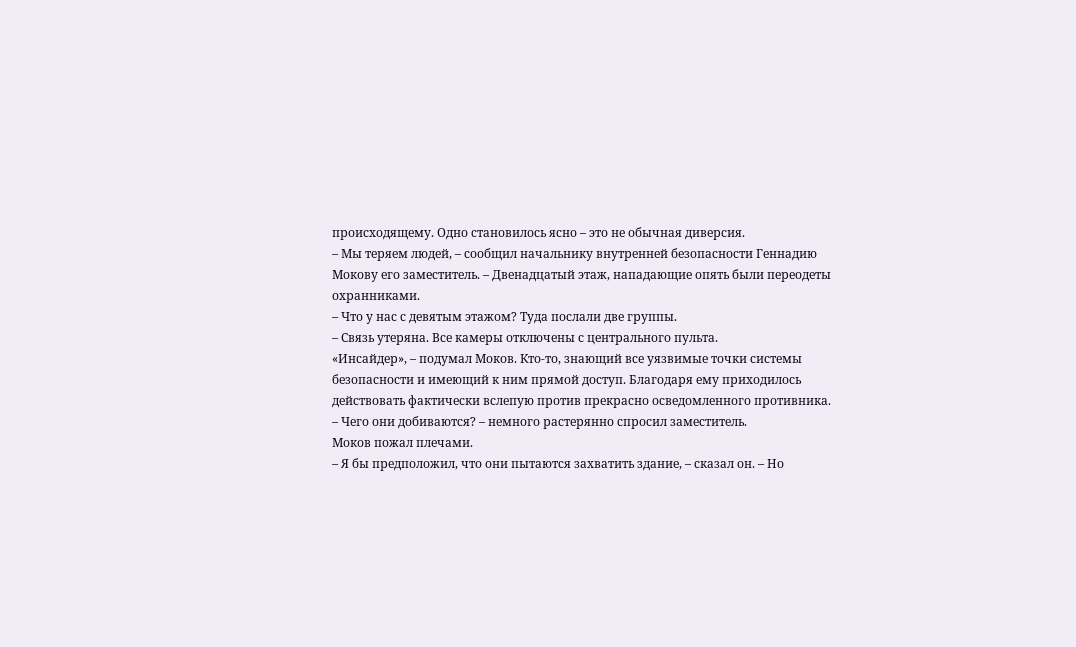происходящему. Одно становилось ясно – это не обычная диверсия.
– Мы теряем людей, – сообщил начальнику внутренней безопасности Геннадию Мокову его заместитель. – Двенадцатый этаж, нападающие опять были переодеты охранниками.
– Что у нас с девятым этажом? Туда послали две группы.
– Связь утеряна. Все камеры отключены с центрального пульта.
«Инсайдер», – подумал Моков. Кто-то, знающий все уязвимые точки системы безопасности и имеющий к ним прямой доступ. Благодаря ему приходилось действовать фактически вслепую против прекрасно осведомленного противника.
– Чего они добиваются? – немного растерянно спросил заместитель.
Моков пожал плечами.
– Я бы предположил, что они пытаются захватить здание, – сказал он. – Но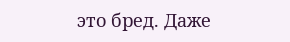это бред. Даже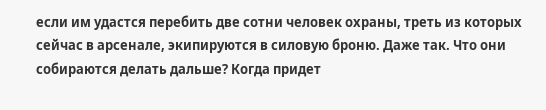если им удастся перебить две сотни человек охраны, треть из которых сейчас в арсенале, экипируются в силовую броню. Даже так. Что они собираются делать дальше? Когда придет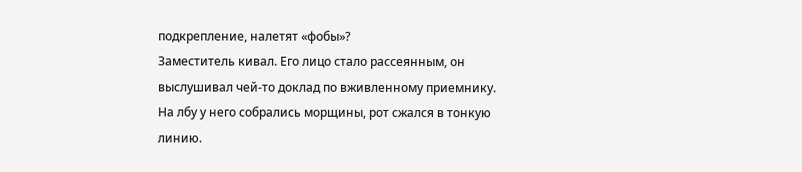подкрепление, налетят «фобы»?
Заместитель кивал. Его лицо стало рассеянным, он выслушивал чей-то доклад по вживленному приемнику. На лбу у него собрались морщины, рот сжался в тонкую линию.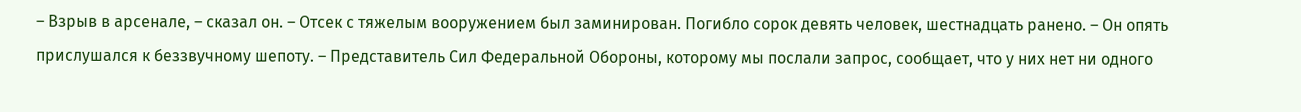– Взрыв в арсенале, – сказал он. – Отсек с тяжелым вооружением был заминирован. Погибло сорок девять человек, шестнадцать ранено. – Он опять прислушался к беззвучному шепоту. – Представитель Сил Федеральной Обороны, которому мы послали запрос, сообщает, что у них нет ни одного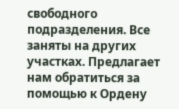свободного подразделения. Все заняты на других участках. Предлагает нам обратиться за помощью к Ордену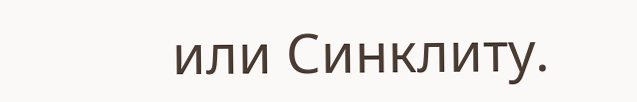или Синклиту.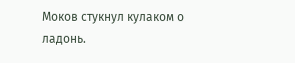Моков стукнул кулаком о ладонь.